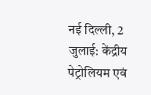नई दिल्ली, 2 जुलाई: केंद्रीय पेट्रोलियम एवं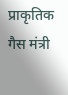प्राकृतिक गैस मंत्री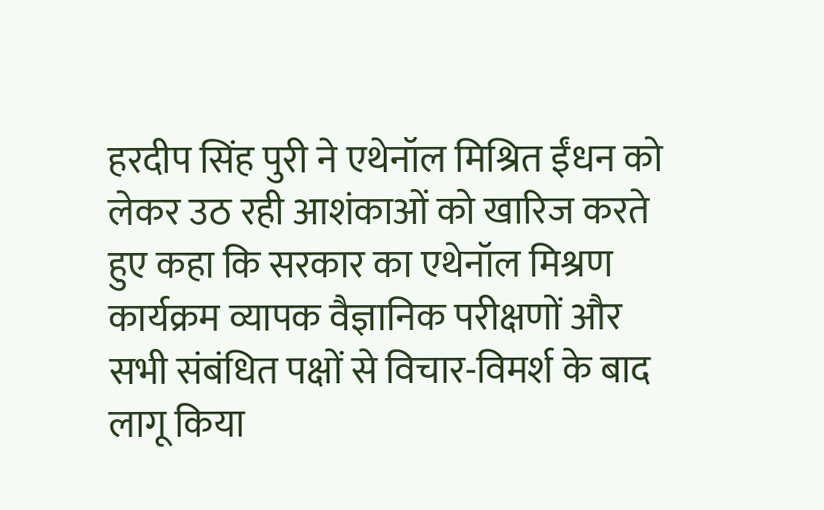हरदीप सिंह पुरी ने एथेनॉल मिश्रित ईंधन को लेकर उठ रही आशंकाओं को खारिज करते हुए कहा कि सरकार का एथेनॉल मिश्रण कार्यक्रम व्यापक वैज्ञानिक परीक्षणों और सभी संबंधित पक्षों से विचार-विमर्श के बाद लागू किया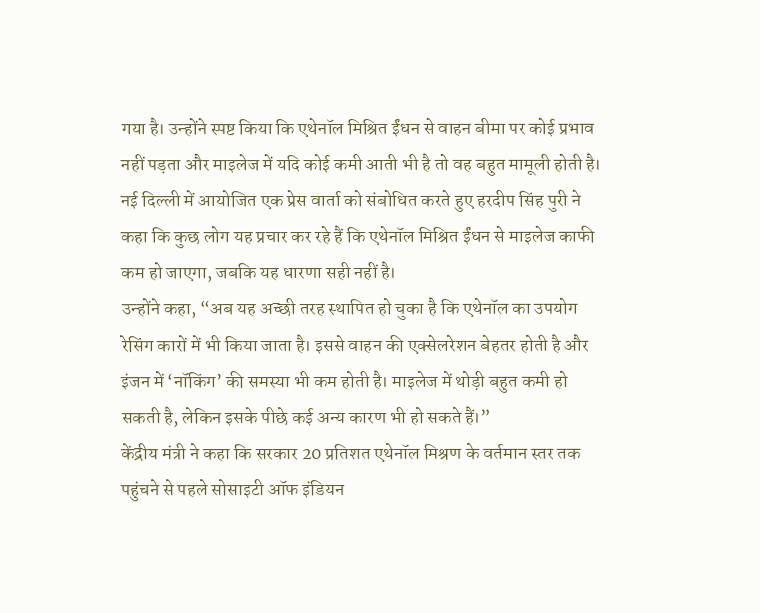गया है। उन्होंने स्पष्ट किया कि एथेनॉल मिश्रित ईंधन से वाहन बीमा पर कोई प्रभाव नहीं पड़ता और माइलेज में यदि कोई कमी आती भी है तो वह बहुत मामूली होती है।
नई दिल्ली में आयोजित एक प्रेस वार्ता को संबोधित करते हुए हरदीप सिंह पुरी ने कहा कि कुछ लोग यह प्रचार कर रहे हैं कि एथेनॉल मिश्रित ईंधन से माइलेज काफी कम हो जाएगा, जबकि यह धारणा सही नहीं है।
उन्होंने कहा, “अब यह अच्छी तरह स्थापित हो चुका है कि एथेनॉल का उपयोग रेसिंग कारों में भी किया जाता है। इससे वाहन की एक्सेलरेशन बेहतर होती है और इंजन में ‘नॉकिंग’ की समस्या भी कम होती है। माइलेज में थोड़ी बहुत कमी हो सकती है, लेकिन इसके पीछे कई अन्य कारण भी हो सकते हैं।”
केंद्रीय मंत्री ने कहा कि सरकार 20 प्रतिशत एथेनॉल मिश्रण के वर्तमान स्तर तक पहुंचने से पहले सोसाइटी ऑफ इंडियन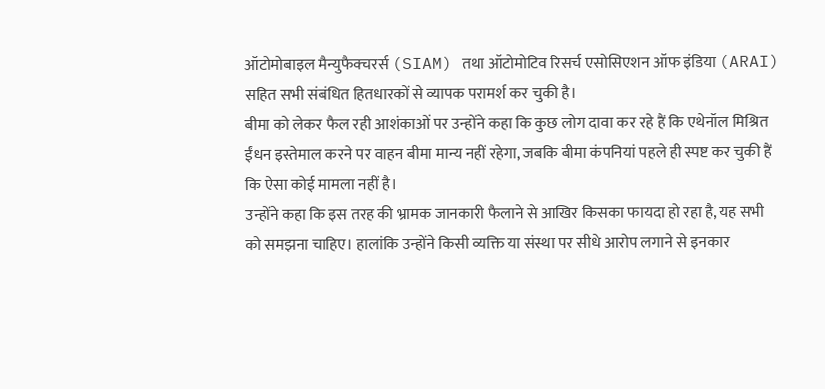ऑटोमोबाइल मैन्युफैक्चरर्स (SIAM) तथा ऑटोमोटिव रिसर्च एसोसिएशन ऑफ इंडिया (ARAI) सहित सभी संबंधित हितधारकों से व्यापक परामर्श कर चुकी है।
बीमा को लेकर फैल रही आशंकाओं पर उन्होंने कहा कि कुछ लोग दावा कर रहे हैं कि एथेनॉल मिश्रित ईंधन इस्तेमाल करने पर वाहन बीमा मान्य नहीं रहेगा, जबकि बीमा कंपनियां पहले ही स्पष्ट कर चुकी हैं कि ऐसा कोई मामला नहीं है।
उन्होंने कहा कि इस तरह की भ्रामक जानकारी फैलाने से आखिर किसका फायदा हो रहा है, यह सभी को समझना चाहिए। हालांकि उन्होंने किसी व्यक्ति या संस्था पर सीधे आरोप लगाने से इनकार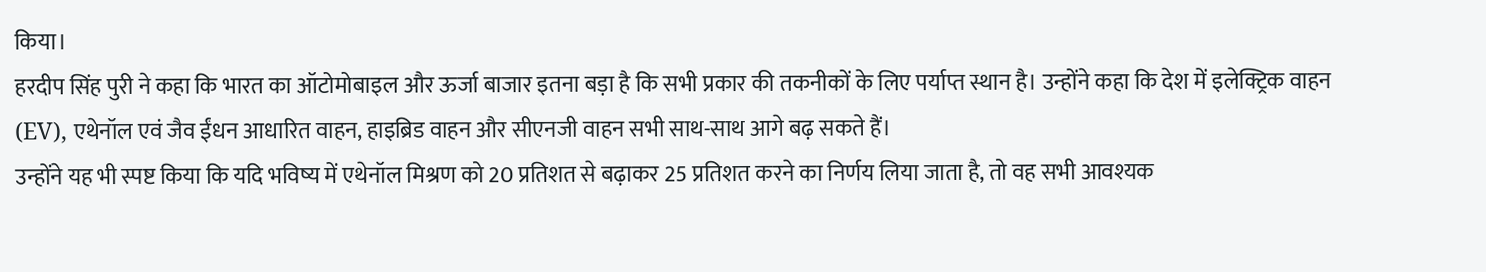किया।
हरदीप सिंह पुरी ने कहा कि भारत का ऑटोमोबाइल और ऊर्जा बाजार इतना बड़ा है कि सभी प्रकार की तकनीकों के लिए पर्याप्त स्थान है। उन्होंने कहा कि देश में इलेक्ट्रिक वाहन (EV), एथेनॉल एवं जैव ईंधन आधारित वाहन, हाइब्रिड वाहन और सीएनजी वाहन सभी साथ-साथ आगे बढ़ सकते हैं।
उन्होंने यह भी स्पष्ट किया कि यदि भविष्य में एथेनॉल मिश्रण को 20 प्रतिशत से बढ़ाकर 25 प्रतिशत करने का निर्णय लिया जाता है, तो वह सभी आवश्यक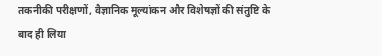तकनीकी परीक्षणों, वैज्ञानिक मूल्यांकन और विशेषज्ञों की संतुष्टि के बाद ही लिया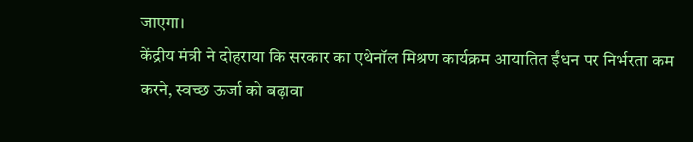जाएगा।
केंद्रीय मंत्री ने दोहराया कि सरकार का एथेनॉल मिश्रण कार्यक्रम आयातित ईंधन पर निर्भरता कम करने, स्वच्छ ऊर्जा को बढ़ावा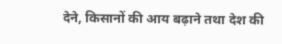देने, किसानों की आय बढ़ाने तथा देश की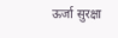ऊर्जा सुरक्षा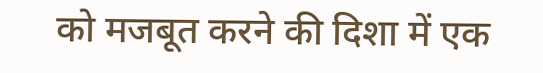को मजबूत करने की दिशा में एक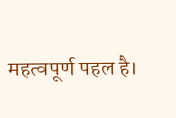महत्वपूर्ण पहल है।